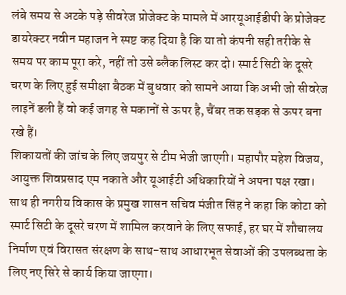लंबे समय से अटके पड़े सीवरेज प्रोजेक्ट के मामले में आरयूआईडीपी के प्रोजेक्ट डायरेक्टर नवीन महाजन ने स्पष्ट कह दिया है कि या तो कंपनी सही तरीके से समय पर काम पूरा करे, नहीं तो उसे ब्लैक लिस्ट कर दो। स्मार्ट सिटी के दूसरे चरण के लिए हुई समीक्षा बैठक में बुधवार को सामने आया कि अभी जो सीवरेज लाइनें डली हैं वो कई जगह से मकानों से ऊपर है, चैंबर तक सड़क से ऊपर बना रखे हैं।
शिकायतों की जांच के लिए जयपुर से टीम भेजी जाएगी। महापौर महेश विजय, आयुक्त शिवप्रसाद एम नकाते और यूआईटी अधिकारियों ने अपना पक्ष रखा। साथ ही नगरीय विकास के प्रमुख शासन सचिव मंजीत सिंह ने कहा कि कोटा को स्मार्ट सिटी के दूसरे चरण में शामिल करवाने के लिए सफाई, हर घर में शौचालय निर्माण एवं विरासत संरक्षण के साथ-साथ आधारभूत सेवाओं की उपलब्धता के लिए नए सिरे से कार्य किया जाएगा।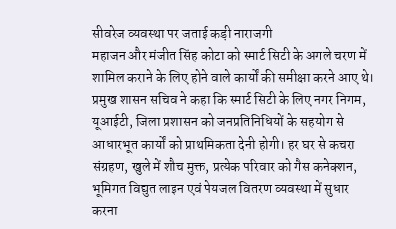सीवरेज व्यवस्था पर जताई कड़ी नाराजगी
महाजन और मंजीत सिंह कोटा को स्मार्ट सिटी के अगले चरण में शामिल कराने के लिए होने वाले कार्यों की समीक्षा करने आए थे। प्रमुख शासन सचिव ने कहा कि स्मार्ट सिटी के लिए नगर निगम, यूआईटी, जिला प्रशासन को जनप्रतिनिधियों के सहयोग से आधारभूत कार्यों को प्राथमिकता देनी होगी। हर घर से कचरा संग्रहण, खुले में शौच मुक्त, प्रत्येक परिवार को गैस कनेक्शन, भूमिगत विद्युत लाइन एवं पेयजल वितरण व्यवस्था में सुधार करना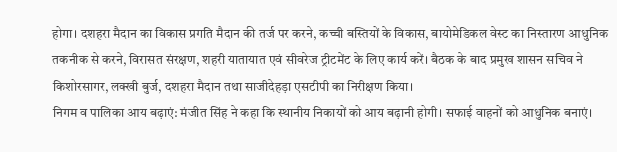होगा। दशहरा मैदान का विकास प्रगति मैदान की तर्ज पर करने, कच्ची बस्तियों के विकास, बायोमेडिकल वेस्ट का निस्तारण आधुनिक तकनीक से करने, विरासत संरक्षण, शहरी यातायात एवं सीवरेज ट्रीटमेंट के लिए कार्य करें। बैठक के बाद प्रमुख शासन सचिव ने किशोरसागर, लक्खी बुर्ज, दशहरा मैदान तथा साजीदेहड़ा एसटीपी का निरीक्षण किया।
निगम व पालिका आय बढ़ाएं: मंजीत सिंह ने कहा कि स्थानीय निकायों को आय बढ़ानी होगी। सफाई वाहनों को आधुनिक बनाएं।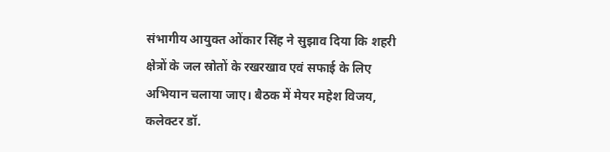संभागीय आयुक्त ओंकार सिंह ने सुझाव दिया कि शहरी क्षेत्रों के जल स्रोतों के रखरखाव एवं सफाई के लिए अभियान चलाया जाए। बैठक में मेयर महेश विजय, कलेक्टर डॉ.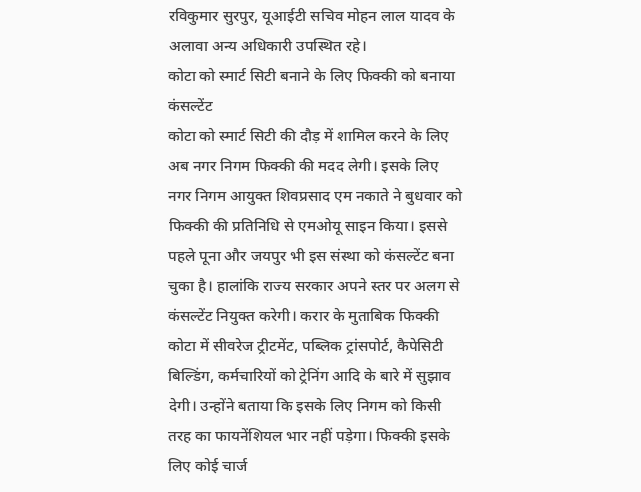रविकुमार सुरपुर, यूआईटी सचिव मोहन लाल यादव के अलावा अन्य अधिकारी उपस्थित रहे।
कोटा को स्मार्ट सिटी बनाने के लिए फिक्की को बनाया कंसल्टेंट
कोटा को स्मार्ट सिटी की दौड़ में शामिल करने के लिए अब नगर निगम फिक्की की मदद लेगी। इसके लिए नगर निगम आयुक्त शिवप्रसाद एम नकाते ने बुधवार को फिक्की की प्रतिनिधि से एमओयू साइन किया। इससे पहले पूना और जयपुर भी इस संस्था को कंसल्टेंट बना चुका है। हालांकि राज्य सरकार अपने स्तर पर अलग से कंसल्टेंट नियुक्त करेगी। करार के मुताबिक फिक्की कोटा में सीवरेज ट्रीटमेंट, पब्लिक ट्रांसपोर्ट, कैपेसिटी बिल्डिंग, कर्मचारियों को ट्रेनिंग आदि के बारे में सुझाव देगी। उन्होंने बताया कि इसके लिए निगम को किसी तरह का फायनेंशियल भार नहीं पड़ेगा। फिक्की इसके लिए कोई चार्ज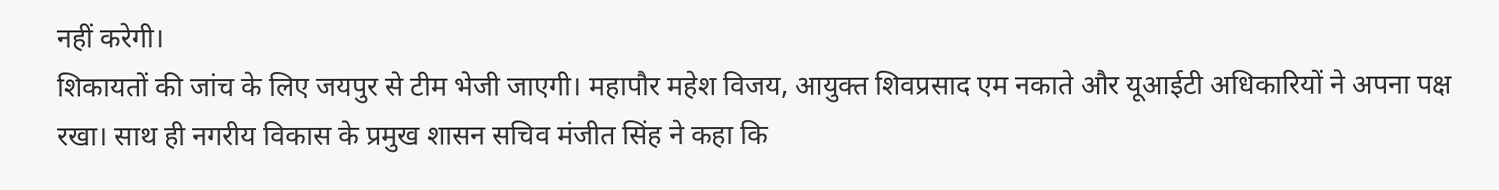नहीं करेगी।
शिकायतों की जांच के लिए जयपुर से टीम भेजी जाएगी। महापौर महेश विजय, आयुक्त शिवप्रसाद एम नकाते और यूआईटी अधिकारियों ने अपना पक्ष रखा। साथ ही नगरीय विकास के प्रमुख शासन सचिव मंजीत सिंह ने कहा कि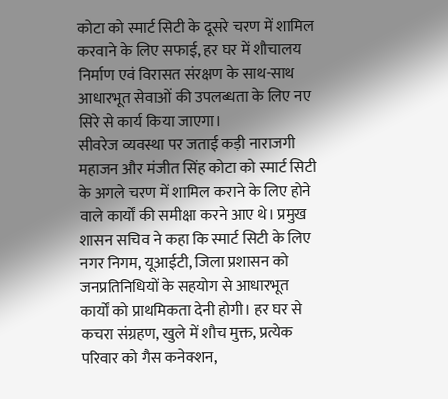कोटा को स्मार्ट सिटी के दूसरे चरण में शामिल करवाने के लिए सफाई, हर घर में शौचालय निर्माण एवं विरासत संरक्षण के साथ-साथ आधारभूत सेवाओं की उपलब्धता के लिए नए सिरे से कार्य किया जाएगा।
सीवरेज व्यवस्था पर जताई कड़ी नाराजगी
महाजन और मंजीत सिंह कोटा को स्मार्ट सिटी के अगले चरण में शामिल कराने के लिए होने वाले कार्यों की समीक्षा करने आए थे। प्रमुख शासन सचिव ने कहा कि स्मार्ट सिटी के लिए नगर निगम, यूआईटी, जिला प्रशासन को जनप्रतिनिधियों के सहयोग से आधारभूत कार्यों को प्राथमिकता देनी होगी। हर घर से कचरा संग्रहण, खुले में शौच मुक्त, प्रत्येक परिवार को गैस कनेक्शन,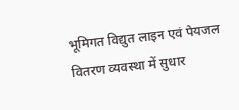भूमिगत विद्युत लाइन एवं पेयजल वितरण व्यवस्था में सुधार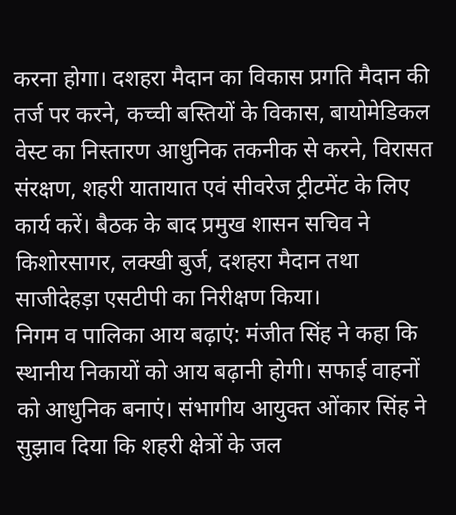करना होगा। दशहरा मैदान का विकास प्रगति मैदान की तर्ज पर करने, कच्ची बस्तियों के विकास, बायोमेडिकल वेस्ट का निस्तारण आधुनिक तकनीक से करने, विरासत संरक्षण, शहरी यातायात एवं सीवरेज ट्रीटमेंट के लिए कार्य करें। बैठक के बाद प्रमुख शासन सचिव ने किशोरसागर, लक्खी बुर्ज, दशहरा मैदान तथा साजीदेहड़ा एसटीपी का निरीक्षण किया।
निगम व पालिका आय बढ़ाएं: मंजीत सिंह ने कहा कि स्थानीय निकायों को आय बढ़ानी होगी। सफाई वाहनों को आधुनिक बनाएं। संभागीय आयुक्त ओंकार सिंह ने सुझाव दिया कि शहरी क्षेत्रों के जल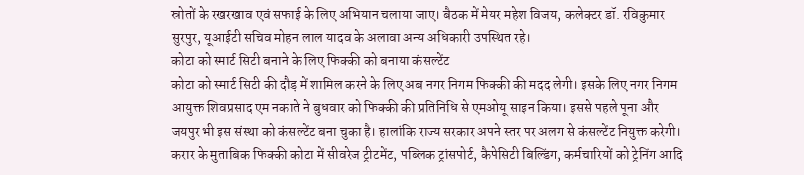स्रोतों के रखरखाव एवं सफाई के लिए अभियान चलाया जाए। बैठक में मेयर महेश विजय, कलेक्टर डॉ. रविकुमार सुरपुर, यूआईटी सचिव मोहन लाल यादव के अलावा अन्य अधिकारी उपस्थित रहे।
कोटा को स्मार्ट सिटी बनाने के लिए फिक्की को बनाया कंसल्टेंट
कोटा को स्मार्ट सिटी की दौड़ में शामिल करने के लिए अब नगर निगम फिक्की की मदद लेगी। इसके लिए नगर निगम आयुक्त शिवप्रसाद एम नकाते ने बुधवार को फिक्की की प्रतिनिधि से एमओयू साइन किया। इससे पहले पूना और जयपुर भी इस संस्था को कंसल्टेंट बना चुका है। हालांकि राज्य सरकार अपने स्तर पर अलग से कंसल्टेंट नियुक्त करेगी। करार के मुताबिक फिक्की कोटा में सीवरेज ट्रीटमेंट, पब्लिक ट्रांसपोर्ट, कैपेसिटी बिल्डिंग, कर्मचारियों को ट्रेनिंग आदि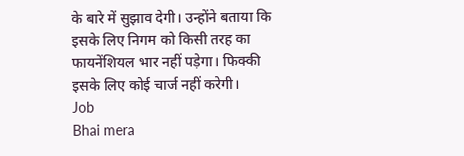के बारे में सुझाव देगी। उन्होंने बताया कि इसके लिए निगम को किसी तरह का फायनेंशियल भार नहीं पड़ेगा। फिक्की इसके लिए कोई चार्ज नहीं करेगी।
Job
Bhai mera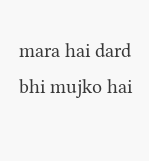mara hai dard bhi mujko hai